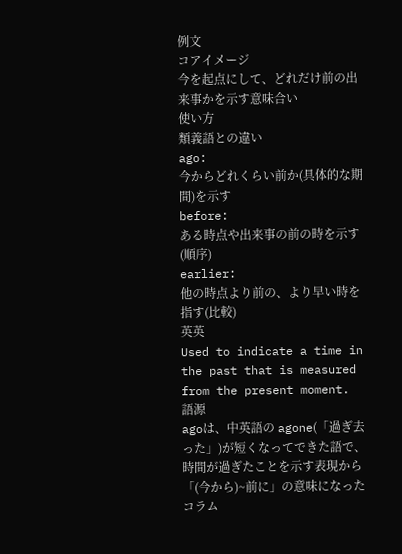例文
コアイメージ
今を起点にして、どれだけ前の出来事かを示す意味合い
使い方
類義語との違い
ago:
今からどれくらい前か(具体的な期間)を示す
before:
ある時点や出来事の前の時を示す(順序)
earlier:
他の時点より前の、より早い時を指す(比較)
英英
Used to indicate a time in the past that is measured from the present moment.
語源
agoは、中英語の agone(「過ぎ去った」)が短くなってできた語で、時間が過ぎたことを示す表現から「(今から)~前に」の意味になった
コラム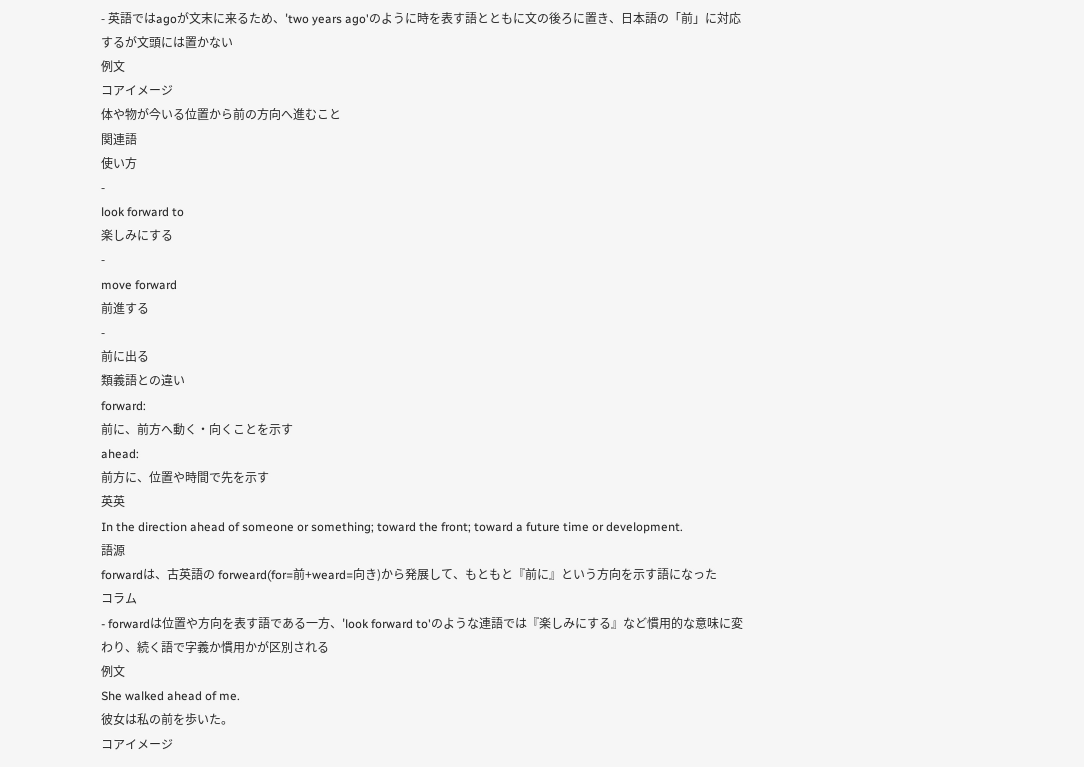- 英語ではagoが文末に来るため、'two years ago'のように時を表す語とともに文の後ろに置き、日本語の「前」に対応するが文頭には置かない
例文
コアイメージ
体や物が今いる位置から前の方向へ進むこと
関連語
使い方
-
look forward to
楽しみにする
-
move forward
前進する
-
前に出る
類義語との違い
forward:
前に、前方へ動く・向くことを示す
ahead:
前方に、位置や時間で先を示す
英英
In the direction ahead of someone or something; toward the front; toward a future time or development.
語源
forwardは、古英語の forweard(for=前+weard=向き)から発展して、もともと『前に』という方向を示す語になった
コラム
- forwardは位置や方向を表す語である一方、'look forward to'のような連語では『楽しみにする』など慣用的な意味に変わり、続く語で字義か慣用かが区別される
例文
She walked ahead of me.
彼女は私の前を歩いた。
コアイメージ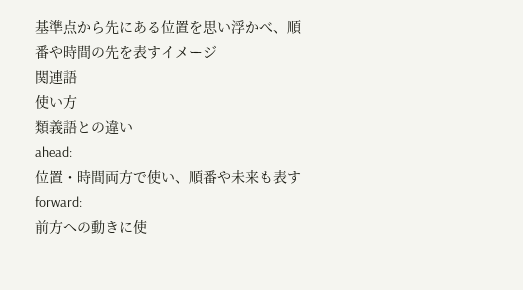基準点から先にある位置を思い浮かべ、順番や時間の先を表すイメージ
関連語
使い方
類義語との違い
ahead:
位置・時間両方で使い、順番や未来も表す
forward:
前方への動きに使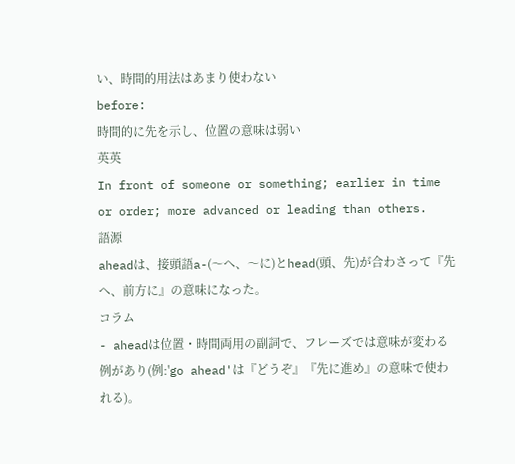い、時間的用法はあまり使わない
before:
時間的に先を示し、位置の意味は弱い
英英
In front of someone or something; earlier in time or order; more advanced or leading than others.
語源
aheadは、接頭語a-(〜へ、〜に)とhead(頭、先)が合わさって『先へ、前方に』の意味になった。
コラム
- aheadは位置・時間両用の副詞で、フレーズでは意味が変わる例があり(例:'go ahead'は『どうぞ』『先に進め』の意味で使われる)。